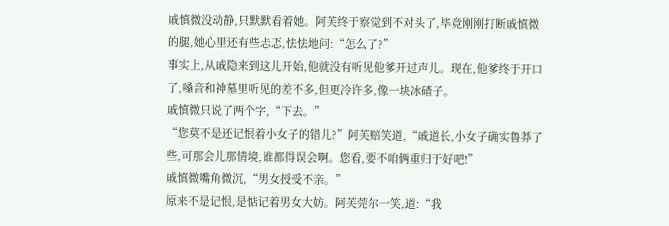戚慎微没动静,只默默看着她。阿芙终于察觉到不对头了,毕竟刚刚打断戚慎微的腿,她心里还有些忐忑,怯怯地问:“怎么了?”
事实上,从戚隐来到这儿开始,他就没有听见他爹开过声儿。现在,他爹终于开口了,嗓音和神墓里听见的差不多,但更冷许多,像一块冰碴子。
戚慎微只说了两个字,“下去。”
“您莫不是还记恨着小女子的错儿?”阿芙赔笑道,“戚道长,小女子确实鲁莽了些,可那会儿那情境,谁都得误会啊。您看,要不咱俩重归于好吧!”
戚慎微嘴角微沉,“男女授受不亲。”
原来不是记恨,是惦记着男女大妨。阿芙莞尔一笑,道:“我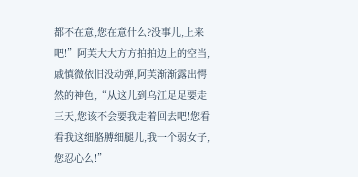都不在意,您在意什么?没事儿,上来吧!”阿芙大大方方拍拍边上的空当,戚慎微依旧没动弹,阿芙渐渐露出愕然的神色,“从这儿到乌江足足要走三天,您该不会要我走着回去吧!您看看我这细胳膊细腿儿,我一个弱女子,您忍心么!”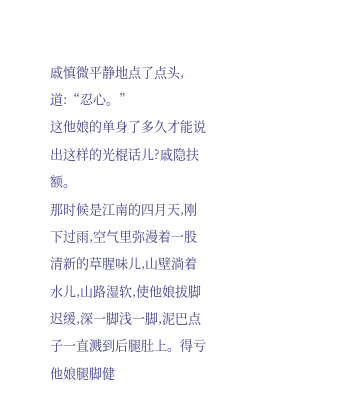戚慎微平静地点了点头,道:“忍心。”
这他娘的单身了多久才能说出这样的光棍话儿?戚隐扶额。
那时候是江南的四月天,刚下过雨,空气里弥漫着一股清新的草腥味儿,山壁淌着水儿,山路湿软,使他娘拔脚迟缓,深一脚浅一脚,泥巴点子一直溅到后腿肚上。得亏他娘腿脚健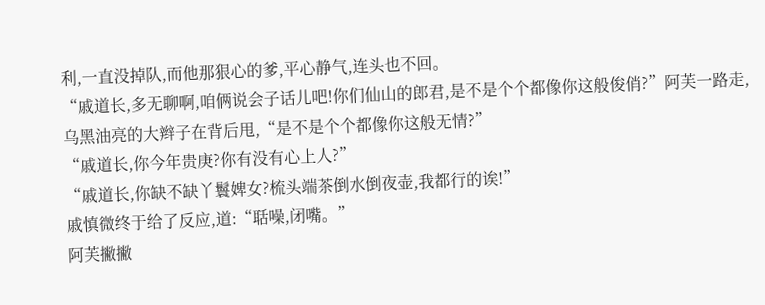利,一直没掉队,而他那狠心的爹,平心静气,连头也不回。
“戚道长,多无聊啊,咱俩说会子话儿吧!你们仙山的郎君,是不是个个都像你这般俊俏?”阿芙一路走,乌黑油亮的大辫子在背后甩,“是不是个个都像你这般无情?”
“戚道长,你今年贵庚?你有没有心上人?”
“戚道长,你缺不缺丫鬟婢女?梳头端茶倒水倒夜壶,我都行的诶!”
戚慎微终于给了反应,道:“聒噪,闭嘴。”
阿芙撇撇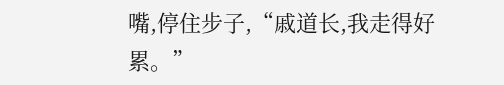嘴,停住步子,“戚道长,我走得好累。”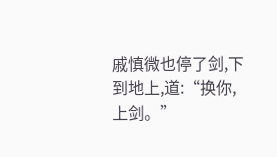戚慎微也停了剑,下到地上,道:“换你,上剑。”